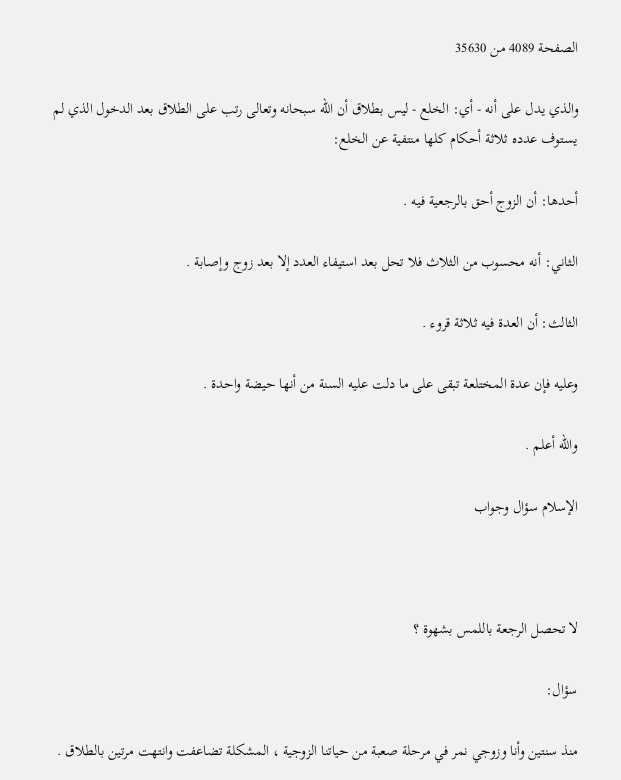الصفحة 4089 من 35630

والذي يدل على أنه - أي: الخلع - ليس بطلاق أن الله سبحانه وتعالى رتب على الطلاق بعد الدخول الذي لم يستوف عدده ثلاثة أحكام كلها منتفية عن الخلع:

أحدها: أن الزوج أحق بالرجعية فيه .

الثاني: أنه محسوب من الثلاث فلا تحل بعد استيفاء العدد إلا بعد زوج وإصابة .

الثالث: أن العدة فيه ثلاثة قروء .

وعليه فإن عدة المختلعة تبقى على ما دلت عليه السنة من أنها حيضة واحدة .

والله أعلم .

الإسلام سؤال وجواب



لا تحصل الرجعة باللمس بشهوة ؟

سؤال:

منذ سنتين وأنا وزوجي نمر في مرحلة صعبة من حياتنا الزوجية ، المشكلة تضاعفت وانتهت مرتين بالطلاق .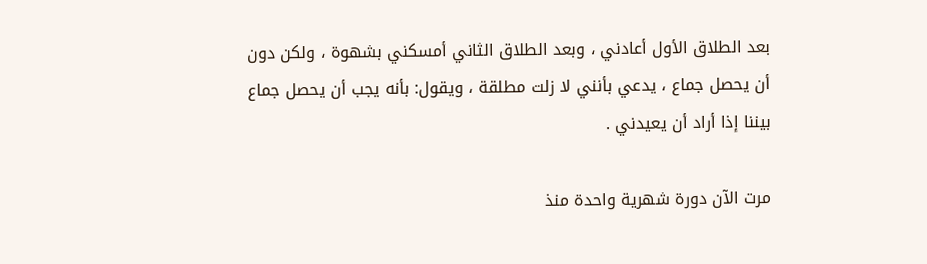بعد الطلاق الأول أعادني ، وبعد الطلاق الثاني أمسكني بشهوة ، ولكن دون أن يحصل جماع ، يدعي بأنني لا زلت مطلقة ، ويقول: بأنه يجب أن يحصل جماع بيننا إذا أراد أن يعيدني .

مرت الآن دورة شهرية واحدة منذ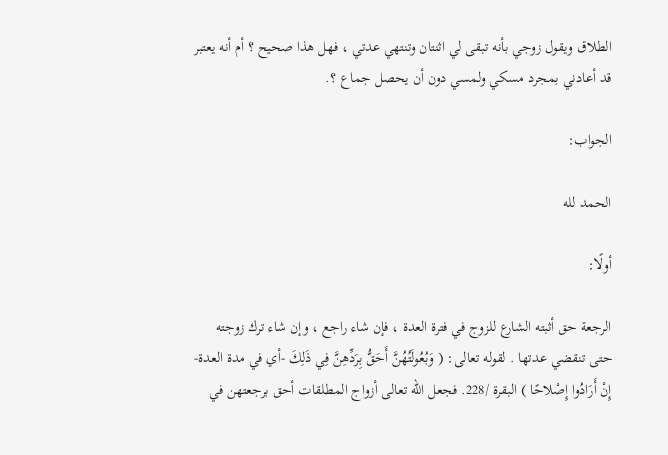الطلاق ويقول زوجي بأنه تبقى لي اثنتان وتنتهي عدتي ، فهل هذا صحيح ؟ أم أنه يعتبر قد أعادني بمجرد مسكي ولمسي دون أن يحصل جماع ؟.

الجواب:

الحمد لله

أولًا:

الرجعة حق أثبته الشارع للزوج في فترة العدة ، فإن شاء راجع ، وإن شاء ترك زوجته حتى تنقضي عدتها . لقوله تعالى: ( وَبُعُولَتُهُنَّ أَحَقُّ بِرَدِّهِنَّ فِي ذَلِكَ -أي في مدة العدة- إِنْ أَرَادُوا إِصْلاحًا ) البقرة /228. فجعل الله تعالى أزواج المطلقات أحق برجعتهن في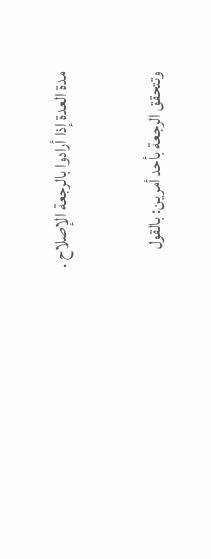مدة العدة إذا أرادوا بالرجعة الإصلاح .

وتتحقق الرجعة بأحد أمرين: بالقول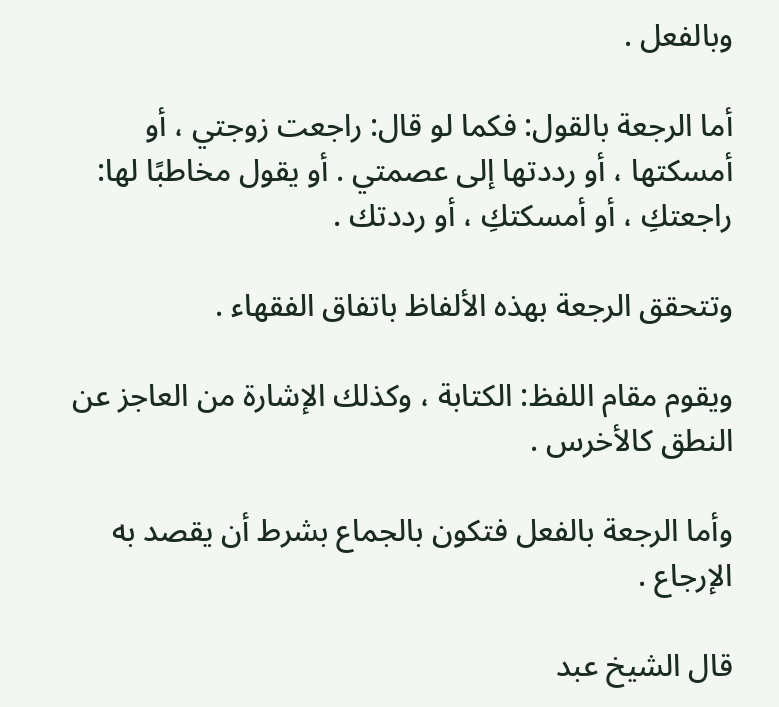وبالفعل .

أما الرجعة بالقول: فكما لو قال: راجعت زوجتي ، أو أمسكتها ، أو رددتها إلى عصمتي . أو يقول مخاطبًا لها: راجعتكِ ، أو أمسكتكِ ، أو رددتك .

وتتحقق الرجعة بهذه الألفاظ باتفاق الفقهاء .

ويقوم مقام اللفظ: الكتابة ، وكذلك الإشارة من العاجز عن النطق كالأخرس .

وأما الرجعة بالفعل فتكون بالجماع بشرط أن يقصد به الإرجاع .

قال الشيخ عبد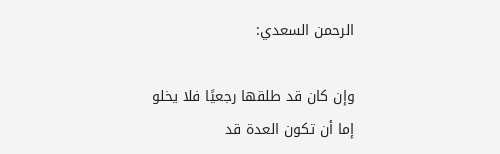الرحمن السعدي:

وإن كان قد طلقها رجعيًا فلا يخلو إما أن تكون العدة قد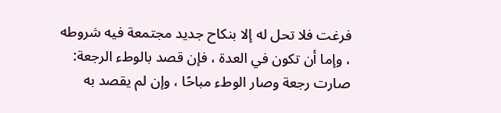فرغت فلا تحل له إلا بنكاح جديد مجتمعة فيه شروطه ، وإما أن تكون في العدة ، فإن قصد بالوطء الرجعة: صارت رجعة وصار الوطء مباحًا ، وإن لم يقصد به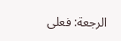الرجعة: فعلى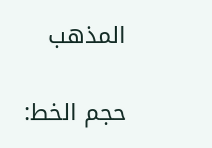المذهب

حجم الخط: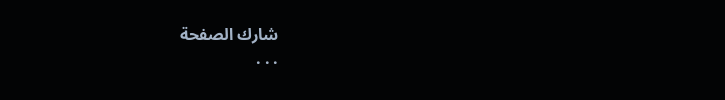شارك الصفحة
. . .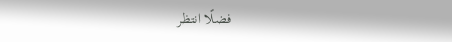فضلًا انتظر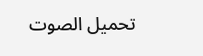تحميل الصوت